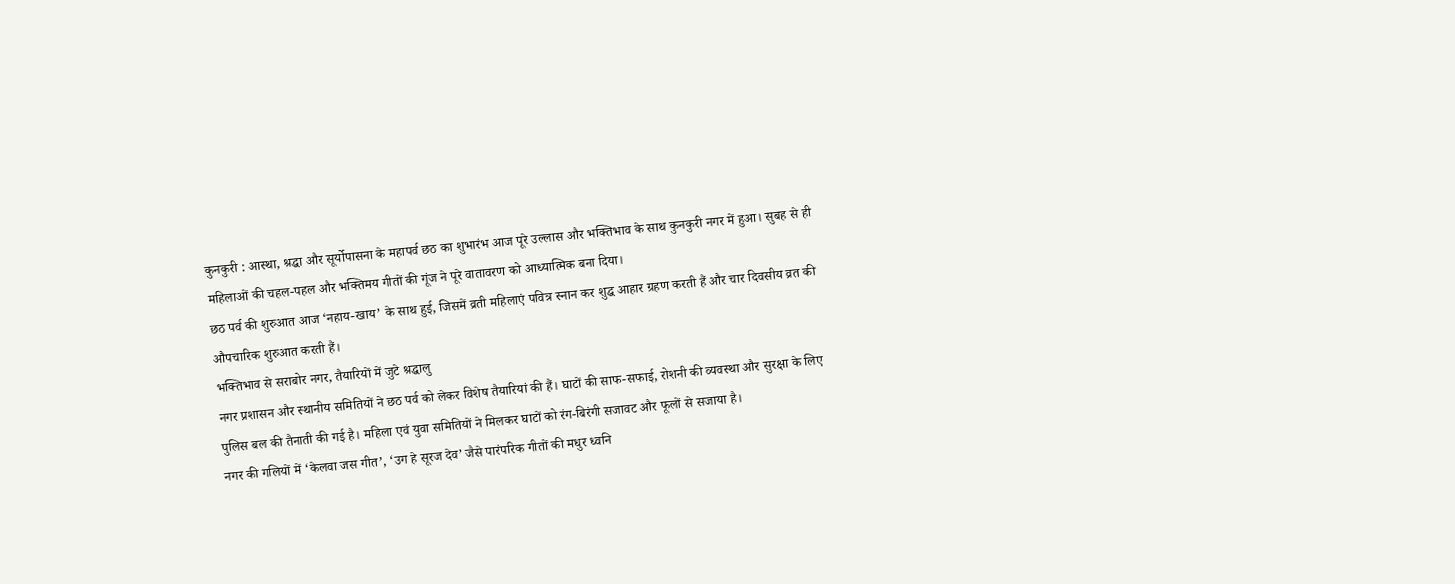कुनकुरी : आस्था, श्रद्धा और सूर्योपासना के महापर्व छठ का शुभारंभ आज पूरे उल्लास और भक्तिभाव के साथ कुनकुरी नगर में हुआ। सुबह से ही महिलाओं की चहल-पहल और भक्तिमय गीतों की गूंज ने पूरे वातावरण को आध्यात्मिक बना दिया।
छठ पर्व की शुरुआत आज ‘नहाय-खाय’ के साथ हुई, जिसमें व्रती महिलाएं पवित्र स्नान कर शुद्ध आहार ग्रहण करती हैं और चार दिवसीय व्रत की औपचारिक शुरुआत करती हैं।
भक्तिभाव से सराबोर नगर, तैयारियों में जुटे श्रद्धालु
नगर प्रशासन और स्थानीय समितियों ने छठ पर्व को लेकर विशेष तैयारियां की हैं। घाटों की साफ-सफाई, रोशनी की व्यवस्था और सुरक्षा के लिए पुलिस बल की तैनाती की गई है। महिला एवं युवा समितियों ने मिलकर घाटों को रंग-बिरंगी सजावट और फूलों से सजाया है।
नगर की गलियों में ‘केलवा जस गीत’, ‘उग हे सूरज देव’ जैसे पारंपरिक गीतों की मधुर ध्वनि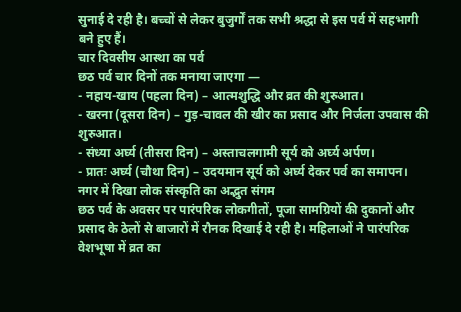सुनाई दे रही है। बच्चों से लेकर बुजुर्गों तक सभी श्रद्धा से इस पर्व में सहभागी बने हुए हैं।
चार दिवसीय आस्था का पर्व
छठ पर्व चार दिनों तक मनाया जाएगा —
- नहाय-खाय (पहला दिन) – आत्मशुद्धि और व्रत की शुरुआत।
- खरना (दूसरा दिन) – गुड़-चावल की खीर का प्रसाद और निर्जला उपवास की शुरुआत।
- संध्या अर्घ्य (तीसरा दिन) – अस्ताचलगामी सूर्य को अर्घ्य अर्पण।
- प्रातः अर्घ्य (चौथा दिन) – उदयमान सूर्य को अर्घ्य देकर पर्व का समापन।
नगर में दिखा लोक संस्कृति का अद्भुत संगम
छठ पर्व के अवसर पर पारंपरिक लोकगीतों, पूजा सामग्रियों की दुकानों और प्रसाद के ठेलों से बाजारों में रौनक दिखाई दे रही है। महिलाओं ने पारंपरिक वेशभूषा में व्रत का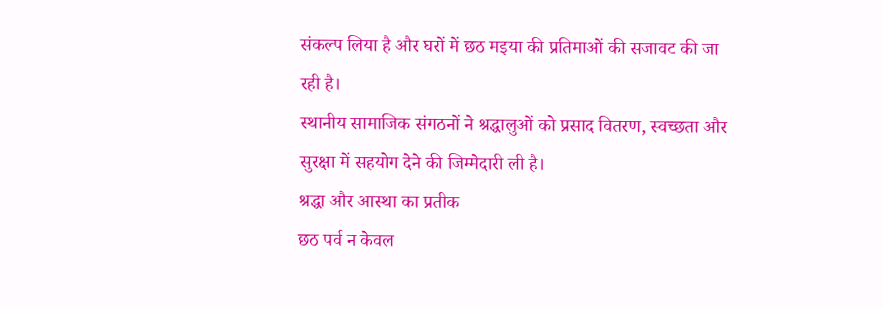संकल्प लिया है और घरों में छठ मइया की प्रतिमाओं की सजावट की जा रही है।
स्थानीय सामाजिक संगठनों ने श्रद्धालुओं को प्रसाद वितरण, स्वच्छता और सुरक्षा में सहयोग देने की जिम्मेदारी ली है।
श्रद्धा और आस्था का प्रतीक
छठ पर्व न केवल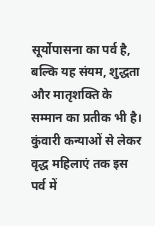सूर्योपासना का पर्व है, बल्कि यह संयम, शुद्धता और मातृशक्ति के सम्मान का प्रतीक भी है। कुंवारी कन्याओं से लेकर वृद्ध महिलाएं तक इस पर्व में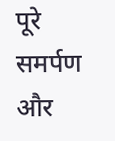पूरे समर्पण और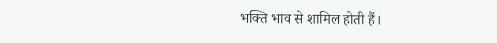भक्ति भाव से शामिल होती हैं।